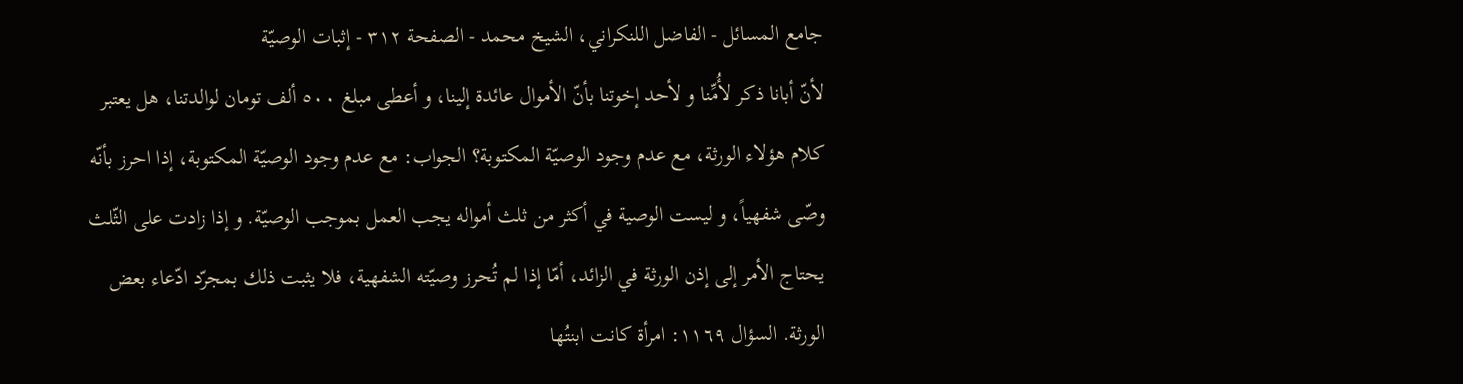جامع المسائل - الفاضل اللنكراني، الشيخ محمد - الصفحة ٣١٢ - إثبات الوصيّة
لأنّ أبانا ذكر لأُمِّنا و لأحد إخوتنا بأنّ الأموال عائدة إلينا، و أعطى مبلغ ٥٠٠ ألف تومان لوالدتنا، هل يعتبر كلام هؤلاء الورثة، مع عدم وجود الوصيّة المكتوبة؟ الجواب: مع عدم وجود الوصيّة المكتوبة، إذا احرز بأنّه وصّى شفهياً، و ليست الوصية في أكثر من ثلث أمواله يجب العمل بموجب الوصيّة. و إذا زادت على الثّلث يحتاج الأمر إلى إذن الورثة في الزائد، أمّا إذا لم تُحرز وصيّته الشفهية، فلا يثبت ذلك بمجرّد ادّعاء بعض الورثة. السؤال ١١٦٩: امرأة كانت ابنتُها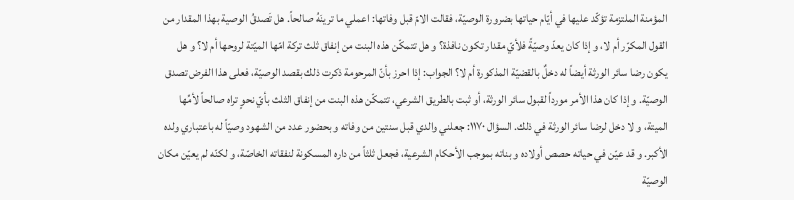المؤمنة الملتزمة تؤكّد عليها في أيّام حياتها بضرورة الوصيّة، فقالت الامّ قبل وفاتها: اعملي ما ترينَهُ صالحاً. هل تَصدقُ الوصية بهذا المقدار من القول المكرّر أم لا، و إذا كان يعدّ وصيّةً فلأيّ مقدار تكون نافذة؟ و هل تتمكّن هذه البنت من إنفاق ثلث تركة امّها الميّتة لروحها أم لا؟ و هل يكون رضا سائر الورثة أيضاً له دخلٌ بالقضيّة المذكورة أم لا؟ الجواب: إذا احرز بأنّ المرحومة ذكرت ذلك بقصد الوصيّة، فعلى هذا الفرض تصدق الوصيّة. و إذا كان هذا الأمر مورداً لقبول سائر الورثة، أو ثبت بالطريق الشرعي، تتمكّن هذه البنت من إنفاق الثلث بأيّ نحوٍ تراه صالحاً لأمِّها الميتة، و لا دخل لرضا سائر الورثة في ذلك. السؤال ١١٧٠: جعلني والدي قبل سنتين من وفاته و بحضور عدد من الشهود وصيّاً له باعتباري ولده الأكبر. و قد عيّن في حياته حصص أولاده و بناته بموجب الأحكام الشرعية، فجعل ثلثاً من داره المسكونة لنفقاته الخاصّة، و لكنّه لم يعيّن مكان الوصيّة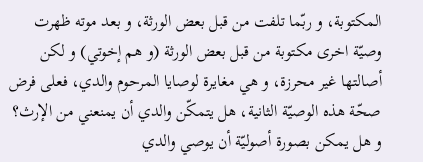المكتوبة، و ربّما تلفت من قبل بعض الورثة، و بعد موته ظهرت وصيّة اخرى مكتوبة من قبل بعض الورثة (و هم إخوتي) و لكن أصالتها غير محرزة، و هي مغايرة لوصايا المرحوم والدي، فعلى فرض صحّة هذه الوصيّة الثانية، هل يتمكّن والدي أن يمنعني من الإرث؟ و هل يمكن بصورة أصوليّة أن يوصي والدي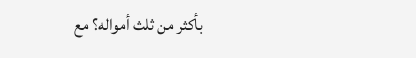بأكثر من ثلث أمواله؟ مع